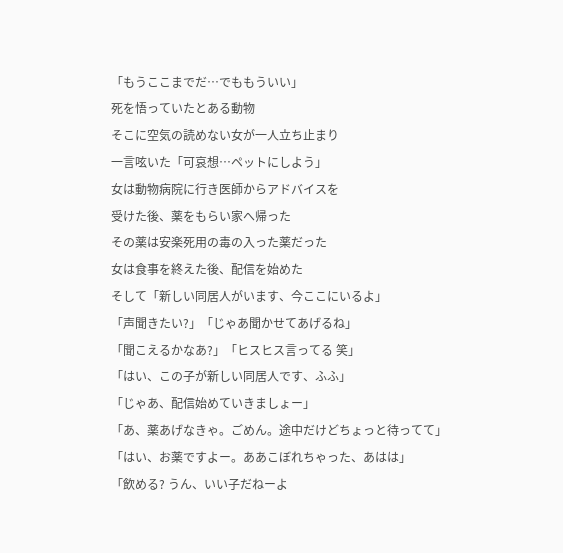「もうここまでだ…でももういい」
死を悟っていたとある動物
そこに空気の読めない女が一人立ち止まり
一言呟いた「可哀想…ペットにしよう」
女は動物病院に行き医師からアドバイスを
受けた後、薬をもらい家へ帰った
その薬は安楽死用の毒の入った薬だった
女は食事を終えた後、配信を始めた
そして「新しい同居人がいます、今ここにいるよ」
「声聞きたい?」「じゃあ聞かせてあげるね」
「聞こえるかなあ?」「ヒスヒス言ってる 笑」
「はい、この子が新しい同居人です、ふふ」
「じゃあ、配信始めていきましょー」
「あ、薬あげなきゃ。ごめん。途中だけどちょっと待ってて」
「はい、お薬ですよー。ああこぼれちゃった、あはは」
「飲める? うん、いい子だねーよ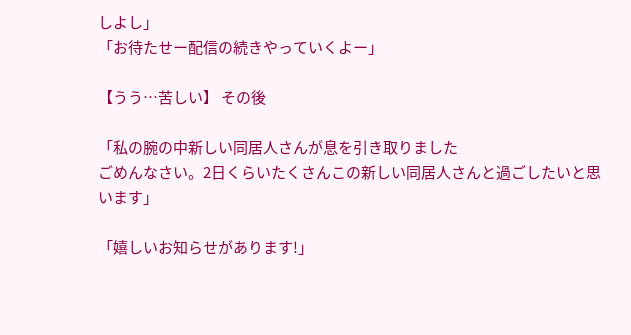しよし」
「お待たせー配信の続きやっていくよー」

【うう…苦しい】 その後

「私の腕の中新しい同居人さんが息を引き取りました
ごめんなさい。2日くらいたくさんこの新しい同居人さんと過ごしたいと思います」

「嬉しいお知らせがあります!」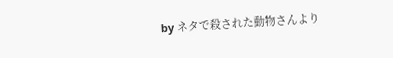by ネタで殺された動物さんより